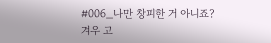#006_나만 창피한 거 아니죠?
겨우 고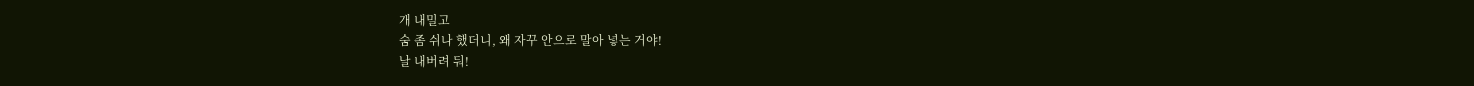개 내밀고
숨 좀 쉬나 했더니, 왜 자꾸 안으로 말아 넣는 거야!
날 내버려 둬!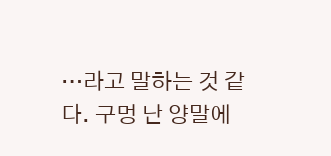…라고 말하는 것 같다. 구멍 난 양말에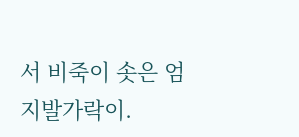서 비죽이 솟은 엄지발가락이.